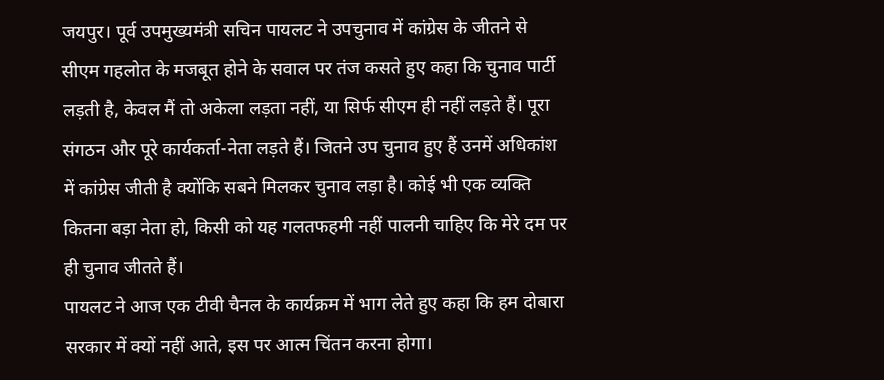जयपुर। पूर्व उपमुख्यमंत्री सचिन पायलट ने उपचुनाव में कांग्रेस के जीतने से सीएम गहलोत के मजबूत होने के सवाल पर तंज कसते हुए कहा कि चुनाव पार्टी लड़ती है, केवल मैं तो अकेला लड़ता नहीं, या सिर्फ सीएम ही नहीं लड़ते हैं। पूरा संगठन और पूरे कार्यकर्ता-नेता लड़ते हैं। जितने उप चुनाव हुए हैं उनमें अधिकांश में कांग्रेस जीती है क्योंकि सबने मिलकर चुनाव लड़ा है। कोई भी एक व्यक्ति कितना बड़ा नेता हो, किसी को यह गलतफहमी नहीं पालनी चाहिए कि मेरे दम पर ही चुनाव जीतते हैं।
पायलट ने आज एक टीवी चैनल के कार्यक्रम में भाग लेते हुए कहा कि हम दोबारा सरकार में क्यों नहीं आते, इस पर आत्म चिंतन करना होगा।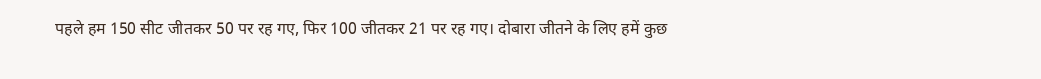पहले हम 150 सीट जीतकर 50 पर रह गए, फिर 100 जीतकर 21 पर रह गए। दोबारा जीतने के लिए हमें कुछ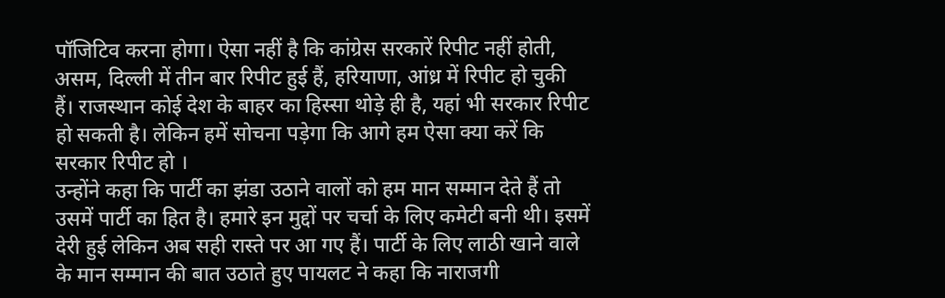पॉजिटिव करना होगा। ऐसा नहीं है कि कांग्रेस सरकारें रिपीट नहीं होती, असम, दिल्ली में तीन बार रिपीट हुई हैं, हरियाणा, आंध्र में रिपीट हो चुकी हैं। राजस्थान कोई देश के बाहर का हिस्सा थोड़े ही है, यहां भी सरकार रिपीट हो सकती है। लेकिन हमें सोचना पड़ेगा कि आगे हम ऐसा क्या करें कि सरकार रिपीट हो ।
उन्होंने कहा कि पार्टी का झंडा उठाने वालों को हम मान सम्मान देते हैं तो उसमें पार्टी का हित है। हमारे इन मुद्दों पर चर्चा के लिए कमेटी बनी थी। इसमें देरी हुई लेकिन अब सही रास्ते पर आ गए हैं। पार्टी के लिए लाठी खाने वाले के मान सम्मान की बात उठाते हुए पायलट ने कहा कि नाराजगी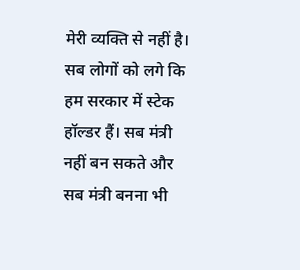मेरी व्यक्ति से नहीं है। सब लोगों को लगे कि हम सरकार में स्टेक हॉल्डर हैं। सब मंत्री नहीं बन सकते और सब मंत्री बनना भी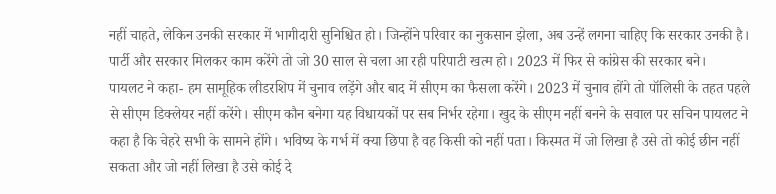नहीं चाहते, लेकिन उनकी सरकार में भागीदारी सुनिश्चित हो। जिन्होंने परिवार का नुकसान झेला, अब उन्हें लगना चाहिए कि सरकार उनकी है। पार्टी और सरकार मिलकर काम करेंगे तो जो 30 साल से चला आ रही परिपाटी खत्म हो। 2023 में फिर से कांग्रेस की सरकार बने।
पायलट ने कहा- हम सामूहिक लीडरशिप में चुनाव लड़ेंगे और बाद में सीएम का फैसला करेंगे। 2023 में चुनाव होंगे तो पॉलिसी के तहत पहले से सीएम डिक्लेयर नहीं करेंगे। सीएम कौन बनेगा यह विधायकों पर सब निर्भर रहेगा। खुद के सीएम नहीं बनने के सवाल पर सचिन पायलट ने कहा है कि चेहरे सभी के सामने होंगे। भविष्य के गर्भ में क्या छिपा है वह किसी को नहीं पता। किस्मत में जो लिखा है उसे तो कोई छीन नहीं सकता और जो नहीं लिखा है उसे कोई दे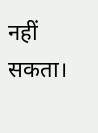नहीं सकता।